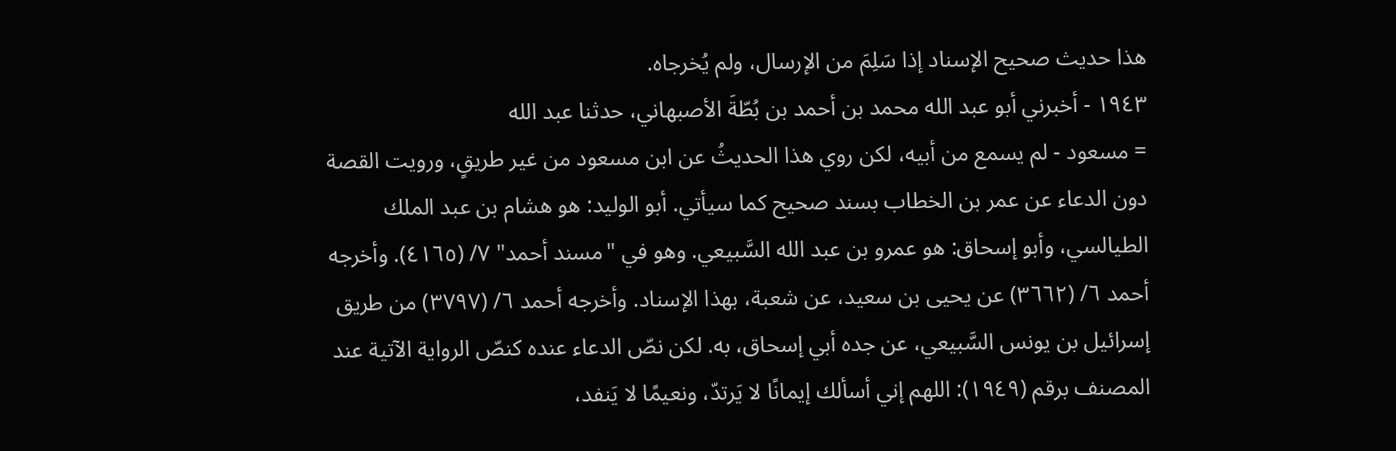هذا حديث صحيح الإسناد إذا سَلِمَ من الإرسال، ولم يُخرجاه.
١٩٤٣ - أخبرني أبو عبد الله محمد بن أحمد بن بُطّةَ الأصبهاني، حدثنا عبد الله
= مسعود - لم يسمع من أبيه، لكن روي هذا الحديثُ عن ابن مسعود من غير طريقٍ، ورويت القصة دون الدعاء عن عمر بن الخطاب بسند صحيح كما سيأتي. أبو الوليد: هو هشام بن عبد الملك الطيالسي، وأبو إسحاق: هو عمرو بن عبد الله السَّبيعي. وهو في "مسند أحمد" ٧/ (٤١٦٥). وأخرجه أحمد ٦/ (٣٦٦٢) عن يحيى بن سعيد، عن شعبة، بهذا الإسناد. وأخرجه أحمد ٦/ (٣٧٩٧) من طريق إسرائيل بن يونس السَّبيعي، عن جده أبي إسحاق، به. لكن نصّ الدعاء عنده كنصّ الرواية الآتية عند المصنف برقم (١٩٤٩): اللهم إني أسألك إيمانًا لا يَرتدّ، ونعيمًا لا يَنفد،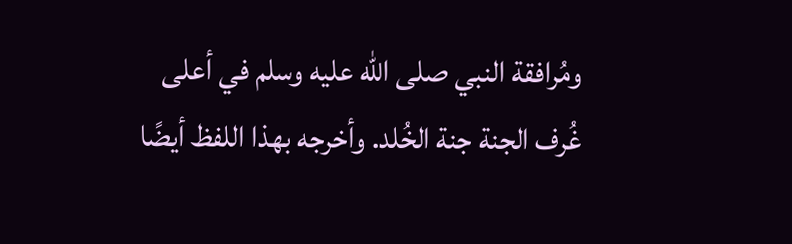ومُرافقة النبي صلى الله عليه وسلم في أعلى غُرف الجنة جنة الخُلد. وأخرجه بهذا اللفظ أيضًا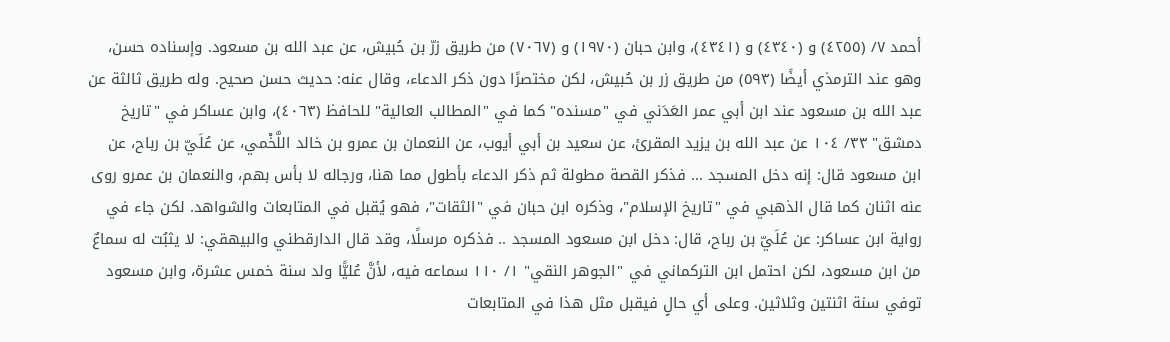أحمد ٧/ (٤٢٥٥) و (٤٣٤٠) و (٤٣٤١)، وابن حبان (١٩٧٠) و (٧٠٦٧) من طريق زرّ بن حُبيش، عن عبد الله بن مسعود. وإسناده حسن، وهو عند الترمذي أيضًا (٥٩٣) من طريق زر بن حُبيش، لكن مختصرًا دون ذكر الدعاء، وقال عنه: حديث حسن صحيح. وله طريق ثالثة عن عبد الله بن مسعود عند ابن أبي عمر العَدَني في "مسنده" كما في "المطالب العالية" للحافظ (٤٠٦٣)، وابن عساكر في "تاريخ دمشق" ٣٣/ ١٠٤ عن عبد الله بن يزيد المقرئ، عن سعيد بن أبي أيوب، عن النعمان بن عمرو بن خالد اللَّخْمي، عن عُلَيّ بن رباح، عن ابن مسعود قال: إنه دخل المسجد … فذكر القصة مطولة ثم ذكر الدعاء بأطول مما هنا، ورجاله لا بأس بهم، والنعمان بن عمرو روى عنه اثنان كما قال الذهبي في "تاريخ الإسلام"، وذكره ابن حبان في "الثقات"، فهو يُقبل في المتابعات والشواهد. لكن جاء في رواية ابن عساكر: عن عُلَيّ بن رباح، قال: دخل ابن مسعود المسجد .. فذكره مرسلًا، وقد قال الدارقطني والبيهقي: لا يثبُت له سماعٌ من ابن مسعود، لكن احتمل ابن التركماني في "الجوهر النقي" ١/ ١١٠ سماعه فيه، لأنَّ عُليًّا ولد سنة خمس عشرة، وابن مسعود توفي سنة اثنتين وثلاثين. وعلى أي حالٍ فيقبل مثل هذا في المتابعات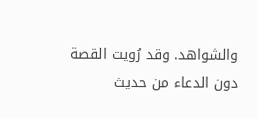والشواهد. وقد رُويت القصة دون الدعاء من حديث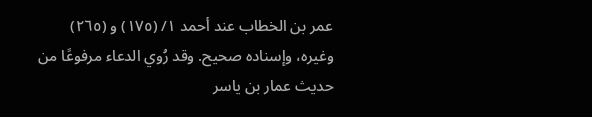عمر بن الخطاب عند أحمد ١/ (١٧٥) و (٢٦٥) وغيره، وإسناده صحيح. وقد رُوي الدعاء مرفوعًا من حديث عمار بن ياسر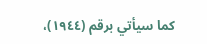كما سيأتي برقم (١٩٤٤)،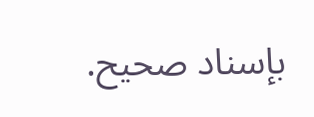بإسناد صحيح.